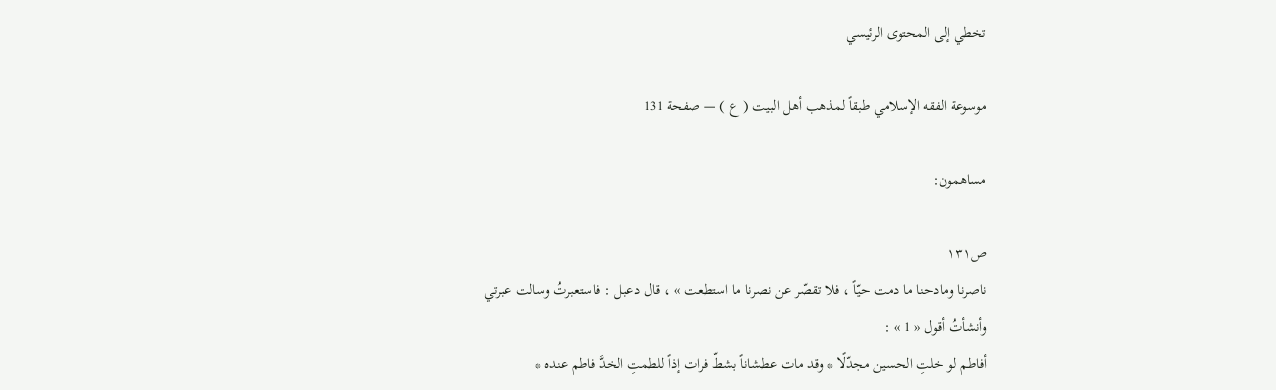تخطي إلى المحتوى الرئيسي

موسوعة الفقه الإسلامي طبقاً لمذهب أهل البيت ( ع ) — صفحة 131

مساهمون:

ص١٣١
ناصرنا ومادحنا ما دمت حيّاً ، فلا تقصّر عن نصرنا ما استطعت » ، قال دعبل : فاستعبرتُ وسالت عبرتي وأنشأتُ أقول « 1 » :
أفاطم لو خلتِ الحسين مجدّلًا * وقد مات عطشاناً بشطّ فرات إذاً للطمتِ الخدَّ فاطم عنده *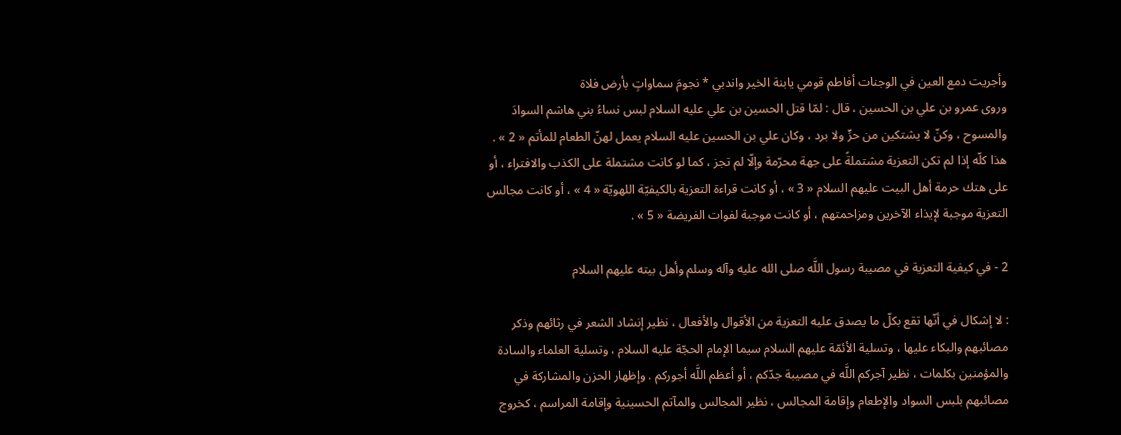وأجريت دمع العين في الوجنات أفاطم قومي يابنة الخير واندبي * نجومَ سماواتٍ بأرض فلاة
وروى عمرو بن علي بن الحسين ، قال : لمّا قتل الحسين بن علي عليه السلام لبس نساءُ بني هاشم السوادَ والمسوح ، وكنّ لا يشتكين من حرٍّ ولا برد ، وكان علي بن الحسين عليه السلام يعمل لهنّ الطعام للمأتم « 2 » . هذا كلّه إذا لم تكن التعزية مشتملةً على جهة محرّمة وإلّا لم تجز ، كما لو كانت مشتملة على الكذب والافتراء ، أو على هتك حرمة أهل البيت عليهم السلام « 3 » ، أو كانت قراءة التعزية بالكيفيّة اللهويّة « 4 » ، أو كانت مجالس التعزية موجبة لإيذاء الآخرين ومزاحمتهم ، أو كانت موجبة لفوات الفريضة « 5 » .

2 - في كيفية التعزية في مصيبة رسول اللَّه صلى الله عليه وآله وسلم وأهل بيته عليهم السلام

: لا إشكال في أنّها تقع بكلّ ما يصدق عليه التعزية من الأقوال والأفعال ، نظير إنشاد الشعر في رثائهم وذكر مصائبهم والبكاء عليها ، وتسلية الأئمّة عليهم السلام سيما الإمام الحجّة عليه السلام ، وتسلية العلماء والسادة والمؤمنين بكلمات ، نظير آجركم اللَّه في مصيبة جدّكم ، أو أعظم اللَّه أجوركم . وإظهار الحزن والمشاركة في مصائبهم بلبس السواد والإطعام وإقامة المجالس ، نظير المجالس والمآتم الحسينية وإقامة المراسم ، كخروج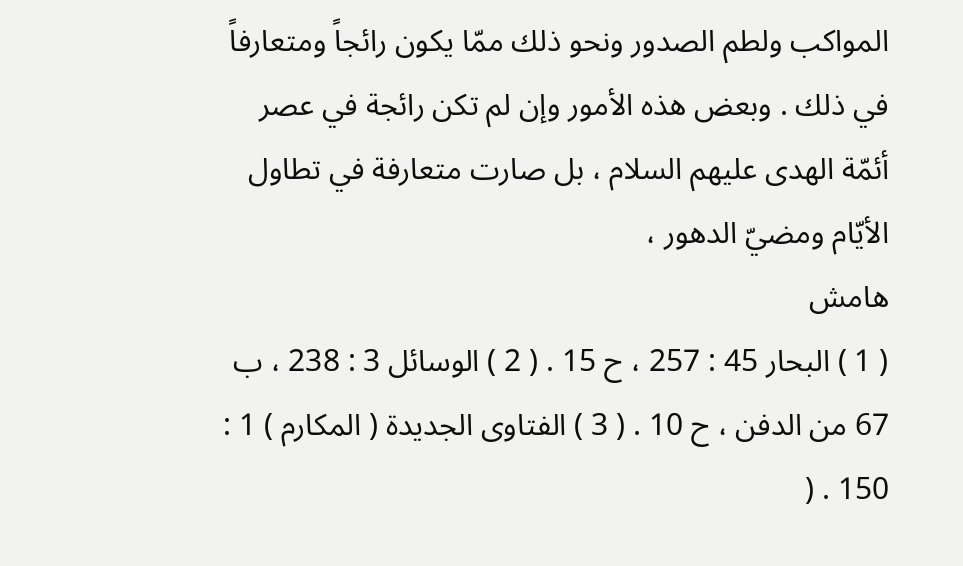المواكب ولطم الصدور ونحو ذلك ممّا يكون رائجاً ومتعارفاً في ذلك . وبعض هذه الأمور وإن لم تكن رائجة في عصر أئمّة الهدى عليهم السلام ، بل صارت متعارفة في تطاول الأيّام ومضيّ الدهور ،
هامش
( 1 ) البحار 45 : 257 ، ح 15 . ( 2 ) الوسائل 3 : 238 ، ب 67 من الدفن ، ح 10 . ( 3 ) الفتاوى الجديدة ( المكارم ) 1 : 150 . (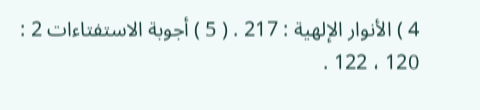4 ) الأنوار الإلهية : 217 . ( 5 ) أجوبة الاستفتاءات 2 : 120 ، 122 .